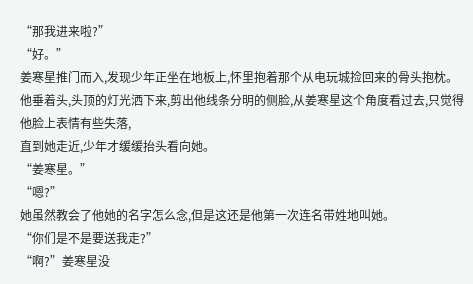“那我进来啦?”
“好。”
姜寒星推门而入,发现少年正坐在地板上,怀里抱着那个从电玩城捡回来的骨头抱枕。
他垂着头,头顶的灯光洒下来,剪出他线条分明的侧脸,从姜寒星这个角度看过去,只觉得他脸上表情有些失落,
直到她走近,少年才缓缓抬头看向她。
“姜寒星。”
“嗯?”
她虽然教会了他她的名字怎么念,但是这还是他第一次连名带姓地叫她。
“你们是不是要送我走?”
“啊?”姜寒星没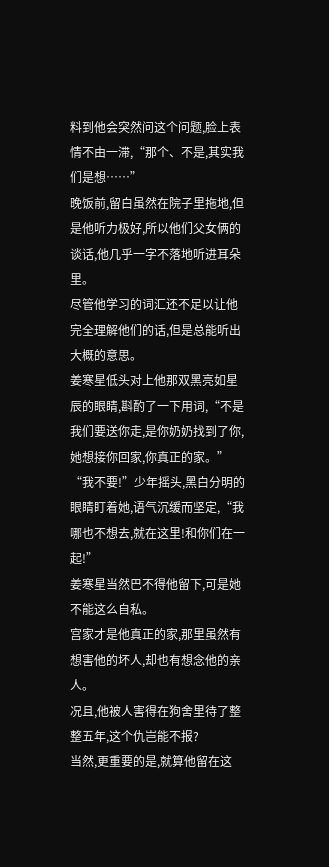料到他会突然问这个问题,脸上表情不由一滞,“那个、不是,其实我们是想……”
晚饭前,留白虽然在院子里拖地,但是他听力极好,所以他们父女俩的谈话,他几乎一字不落地听进耳朵里。
尽管他学习的词汇还不足以让他完全理解他们的话,但是总能听出大概的意思。
姜寒星低头对上他那双黑亮如星辰的眼睛,斟酌了一下用词,“不是我们要送你走,是你奶奶找到了你,她想接你回家,你真正的家。”
“我不要!”少年摇头,黑白分明的眼睛盯着她,语气沉缓而坚定,“我哪也不想去,就在这里!和你们在一起!”
姜寒星当然巴不得他留下,可是她不能这么自私。
宫家才是他真正的家,那里虽然有想害他的坏人,却也有想念他的亲人。
况且,他被人害得在狗舍里待了整整五年,这个仇岂能不报?
当然,更重要的是,就算他留在这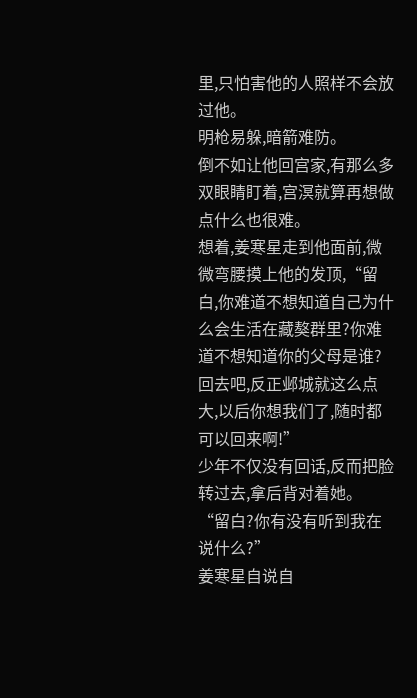里,只怕害他的人照样不会放过他。
明枪易躲,暗箭难防。
倒不如让他回宫家,有那么多双眼睛盯着,宫溟就算再想做点什么也很难。
想着,姜寒星走到他面前,微微弯腰摸上他的发顶,“留白,你难道不想知道自己为什么会生活在藏獒群里?你难道不想知道你的父母是谁?回去吧,反正邺城就这么点大,以后你想我们了,随时都可以回来啊!”
少年不仅没有回话,反而把脸转过去,拿后背对着她。
“留白?你有没有听到我在说什么?”
姜寒星自说自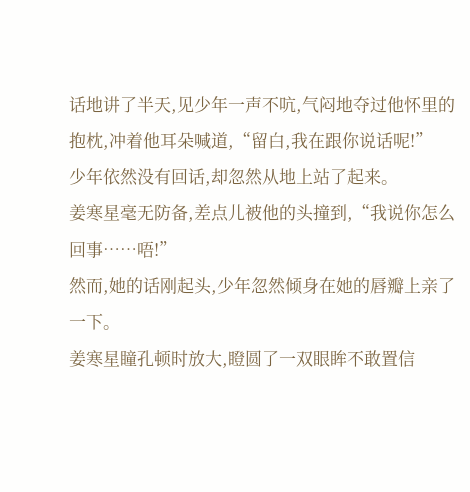话地讲了半天,见少年一声不吭,气闷地夺过他怀里的抱枕,冲着他耳朵喊道,“留白,我在跟你说话呢!”
少年依然没有回话,却忽然从地上站了起来。
姜寒星毫无防备,差点儿被他的头撞到,“我说你怎么回事……唔!”
然而,她的话刚起头,少年忽然倾身在她的唇瓣上亲了一下。
姜寒星瞳孔顿时放大,瞪圆了一双眼眸不敢置信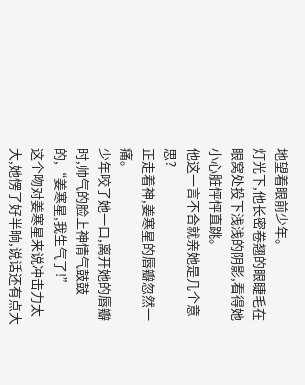地望着眼前少年。
灯光下,他长密卷翘的眼睫毛在眼窝处投下浅浅的阴影,看得她小心脏怦怦直跳。
他这一言不合就亲她是几个意思?
正走着神,姜寒星的唇瓣忽然一痛。
少年咬了她一口,离开她的唇瓣时,帅气的脸上神情气鼓鼓的,“姜寒星,我生气了!”
这个吻对姜寒星来说冲击力太大,她愣了好半晌,说话还有点大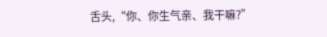舌头,“你、你生气亲、我干嘛?”